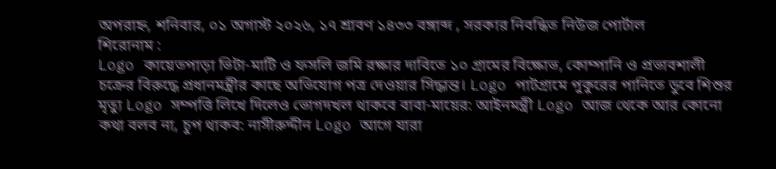অপরাহ্ন, শনিবার, ০১ অগাস্ট ২০২৬, ১৭ শ্রাবণ ১৪৩৩ বঙ্গাব্দ , সরকার নিবন্ধিত নিউজ পোর্টাল
শিরোনাম :
Logo কায়েতপাড়া ভিটা-মাটি ও ফসলি জমি রক্ষার দাবিতে ১০ গ্রামের বিক্ষোভ, কোম্পানি ও প্রভাবশালী চক্রের বিরুদ্ধে প্রধানমন্ত্রীর কাছে অভিযোগ পত্র দেওয়ার সিদ্ধান্ত। Logo পাটগ্রামে পুকুরের পানিতে ডুবে শিশুর মৃত্যু Logo সম্পত্তি লিখে দিলেও ভোগদখল থাকবে বাবা-মায়ের: আইনমন্ত্রী Logo আজ থেকে আর কোনো কথা বলব না, চুপ থাকব: নাসীরুদ্দীন Logo আগে যারা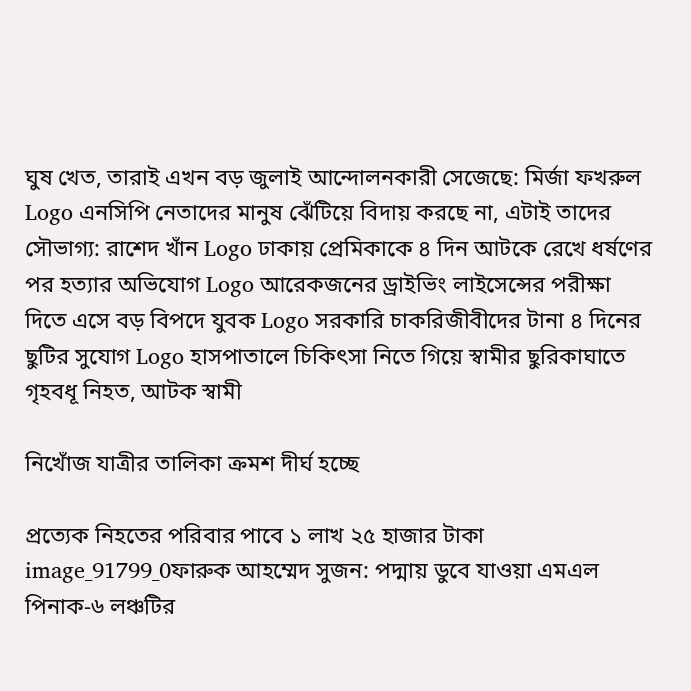ঘুষ খেত, তারাই এখন বড় জুলাই আন্দোলনকারী সেজেছে: মির্জা ফখরুল Logo এনসিপি নেতাদের মানুষ ঝেঁটিয়ে বিদায় করছে না, এটাই তাদের সৌভাগ্য: রাশেদ খাঁন Logo ঢাকায় প্রেমিকাকে ৪ দিন আটকে রেখে ধর্ষণের পর হত্যার অভিযোগ Logo আরেকজনের ড্রাইভিং লাইসেন্সের পরীক্ষা দিতে এসে বড় বিপদে যুবক Logo সরকারি চাকরিজীবীদের টানা ৪ দিনের ছুটির সুযোগ Logo হাসপাতালে চিকিৎসা নিতে গিয়ে স্বামীর ছুরিকাঘাতে গৃহবধূ নিহত, আটক স্বামী

নিখোঁজ যাত্রীর তালিকা ক্রমশ দীর্ঘ হচ্ছে

প্রত্যেক নিহতের পরিবার পাবে ১ লাখ ২৫ হাজার টাকা
image_91799_0ফারুক আহম্মেদ সুজন: পদ্মায় ডুবে যাওয়া এমএল পিনাক-৬ লঞ্চটির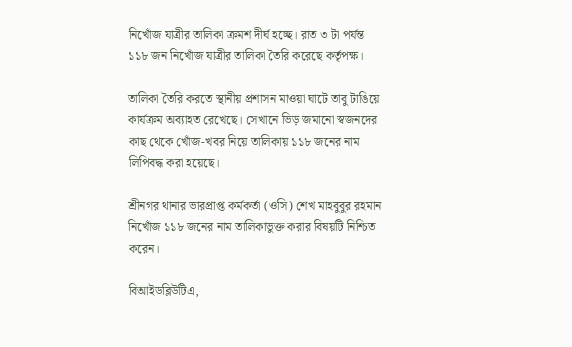নিখোঁজ যাত্রীর তালিকা ক্রমশ দীর্ঘ হচ্ছে। রাত ৩ টা পর্যন্ত ১১৮ জন নিখোঁজ যাত্রীর তালিকা তৈরি করেছে কর্তৃপক্ষ।

তালিকা তৈরি করতে স্থানীয় প্রশাসন মাওয়া ঘাটে তাবু টাঙিয়ে কার্যক্রম অব্যাহত রেখেছে। সেখানে ভিড় জমানো স্বজনদের কাছ থেকে খোঁজ-খবর নিয়ে তালিকায় ১১৮ জনের নাম লিপিবদ্ধ করা হয়েছে।

শ্রীনগর থানার ভারপ্রাপ্ত কর্মকর্তা (ওসি) শেখ মাহবুবুর রহমান নিখোঁজ ১১৮ জনের নাম তালিকাভুক্ত করার বিষয়টি নিশ্চিত করেন।

বিআইডব্লিউটিএ,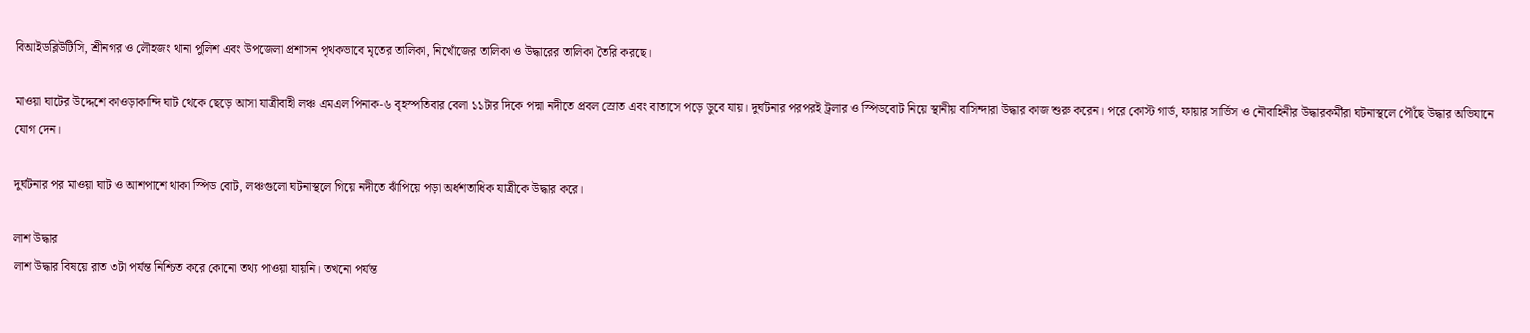বিআইডব্লিউটিসি, শ্রীনগর ও লৌহজং থানা পুলিশ এবং উপজেলা প্রশাসন পৃথকভাবে মৃতের তালিকা, নিখোঁজের তালিকা ও উদ্ধারের তালিকা তৈরি করছে।

মাওয়া ঘাটের উদ্দেশে কাওড়াকান্দি ঘাট থেকে ছেড়ে আসা যাত্রীবাহী লঞ্চ এমএল পিনাক-৬ বৃহস্পতিবার বেলা ১১টার দিকে পদ্মা নদীতে প্রবল স্রোত এবং বাতাসে পড়ে ডুবে যায়। দুর্ঘটনার পরপরই ট্রলার ও স্পিডবোট নিয়ে স্থানীয় বাসিন্দারা উদ্ধার কাজ শুরু করেন। পরে কোস্ট গার্ড, ফায়ার সার্ভিস ও নৌবাহিনীর উদ্ধারকর্মীরা ঘটনাস্থলে পৌঁছে উদ্ধার অভিযানে যোগ দেন।

দুর্ঘটনার পর মাওয়া ঘাট ও আশপাশে থাকা স্পিড বোট, লঞ্চগুলো ঘটনাস্থলে গিয়ে নদীতে ঝাঁপিয়ে পড়া অর্ধশতাধিক যাত্রীকে উদ্ধার করে।

লাশ উদ্ধার
লাশ উদ্ধার বিষয়ে রাত ৩টা পর্যন্ত নিশ্চিত করে কোনো তথ্য পাওয়া যায়নি। তখনো পর্যন্ত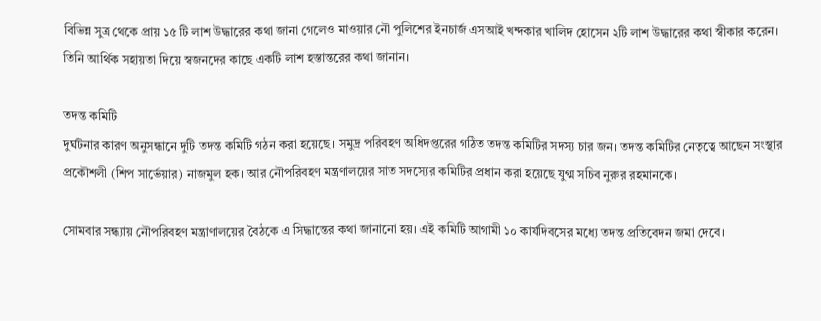বিভিন্ন সুত্র থেকে প্রায় ১৫ টি লাশ উদ্ধারের কথা জানা গেলেও মাওয়ার নৌ পুলিশের ইনচার্জ এসআই খন্দকার খালিদ হোসেন ২টি লাশ উদ্ধারের কথা স্বীকার করেন। তিনি আর্থিক সহায়তা দিয়ে স্বজনদের কাছে একটি লাশ হস্তান্তরের কথা জানান।

তদন্ত কমিটি
দুর্ঘটনার কারণ অনুসন্ধানে দুটি তদন্ত কমিটি গঠন করা হয়েছে। সমুদ্র পরিবহণ অধিদপ্তরের গঠিত তদন্ত কমিটির সদস্য চার জন। তদন্ত কমিটির নেতৃত্বে আছেন সংস্থার প্রকৌশলী (শিপ সার্ভেয়ার) নাজমুল হক। আর নৌপরিবহণ মন্ত্রণালয়ের সাত সদস্যের কমিটির প্রধান করা হয়েছে যুগ্ম সচিব নুরুর রহমানকে।

সোমবার সন্ধ্যায় নৌপরিবহণ মন্ত্রাণালয়ের বৈঠকে এ সিদ্ধান্তের কথা জানানো হয়। এই কমিটি আগামী ১০ কার্যদিবসের মধ্যে তদন্ত প্রতিবেদন জমা দেবে।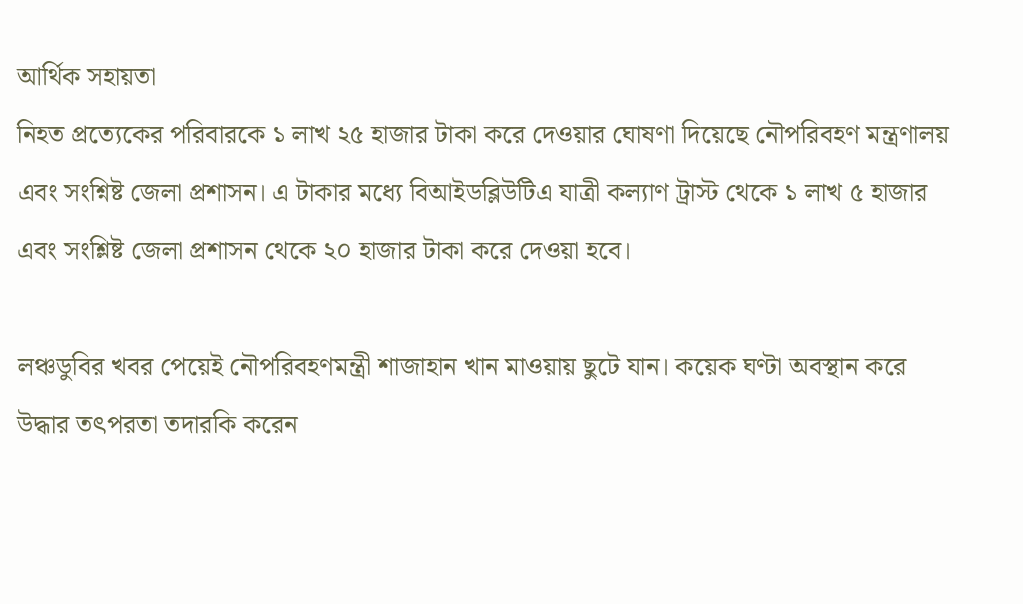আর্থিক সহায়তা
নিহত প্রত্যেকের পরিবারকে ১ লাখ ২৫ হাজার টাকা করে দেওয়ার ঘোষণা দিয়েছে নৌপরিবহণ মন্ত্রণালয় এবং সংশ্নিষ্ট জেলা প্রশাসন। এ টাকার মধ্যে বিআইডব্লিউটিএ যাত্রী কল্যাণ ট্রাস্ট থেকে ১ লাখ ৫ হাজার এবং সংশ্লিষ্ট জেলা প্রশাসন থেকে ২০ হাজার টাকা করে দেওয়া হবে।

লঞ্চডুবির খবর পেয়েই নৌপরিবহণমন্ত্রী শাজাহান খান মাওয়ায় ছুটে যান। কয়েক ঘণ্টা অবস্থান করে উদ্ধার তৎপরতা তদারকি করেন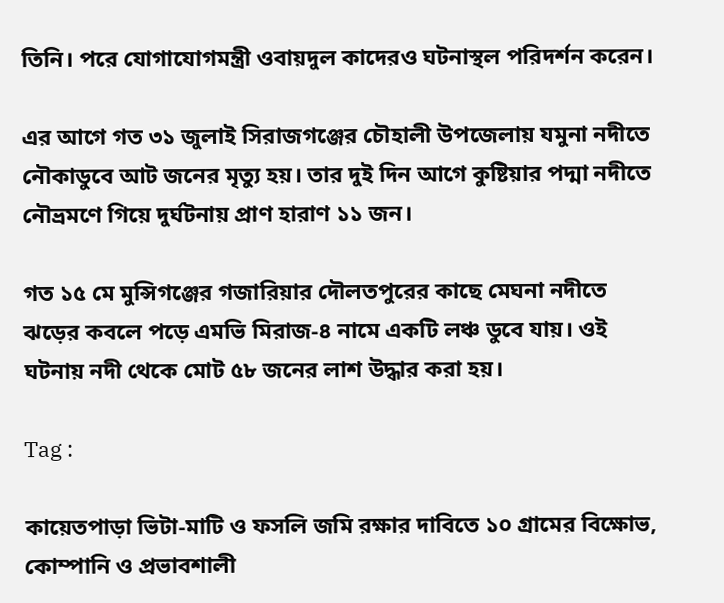তিনি। পরে যোগাযোগমন্ত্রী ওবায়দুল কাদেরও ঘটনাস্থল পরিদর্শন করেন।

এর আগে গত ৩১ জুলাই সিরাজগঞ্জের চৌহালী উপজেলায় যমুনা নদীতে নৌকাডুবে আট জনের মৃত্যু হয়। তার দুই দিন আগে কুষ্টিয়ার পদ্মা নদীতে নৌভ্রমণে গিয়ে দুর্ঘটনায় প্রাণ হারাণ ১১ জন।

গত ১৫ মে মুন্সিগঞ্জের গজারিয়ার দৌলতপুরের কাছে মেঘনা নদীতে ঝড়ের কবলে পড়ে এমভি মিরাজ-৪ নামে একটি লঞ্চ ডুবে যায়। ওই ঘটনায় নদী থেকে মোট ৫৮ জনের লাশ উদ্ধার করা হয়।

Tag :

কায়েতপাড়া ভিটা-মাটি ও ফসলি জমি রক্ষার দাবিতে ১০ গ্রামের বিক্ষোভ, কোম্পানি ও প্রভাবশালী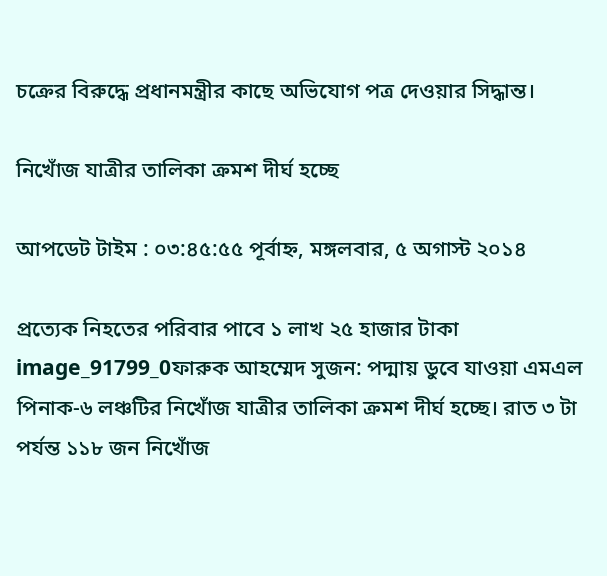চক্রের বিরুদ্ধে প্রধানমন্ত্রীর কাছে অভিযোগ পত্র দেওয়ার সিদ্ধান্ত।

নিখোঁজ যাত্রীর তালিকা ক্রমশ দীর্ঘ হচ্ছে

আপডেট টাইম : ০৩:৪৫:৫৫ পূর্বাহ্ন, মঙ্গলবার, ৫ অগাস্ট ২০১৪

প্রত্যেক নিহতের পরিবার পাবে ১ লাখ ২৫ হাজার টাকা
image_91799_0ফারুক আহম্মেদ সুজন: পদ্মায় ডুবে যাওয়া এমএল পিনাক-৬ লঞ্চটির নিখোঁজ যাত্রীর তালিকা ক্রমশ দীর্ঘ হচ্ছে। রাত ৩ টা পর্যন্ত ১১৮ জন নিখোঁজ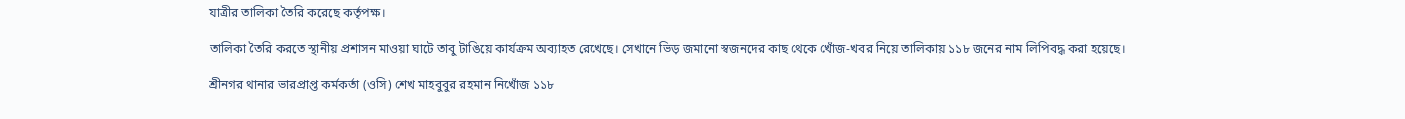যাত্রীর তালিকা তৈরি করেছে কর্তৃপক্ষ।

তালিকা তৈরি করতে স্থানীয় প্রশাসন মাওয়া ঘাটে তাবু টাঙিয়ে কার্যক্রম অব্যাহত রেখেছে। সেখানে ভিড় জমানো স্বজনদের কাছ থেকে খোঁজ-খবর নিয়ে তালিকায় ১১৮ জনের নাম লিপিবদ্ধ করা হয়েছে।

শ্রীনগর থানার ভারপ্রাপ্ত কর্মকর্তা (ওসি) শেখ মাহবুবুর রহমান নিখোঁজ ১১৮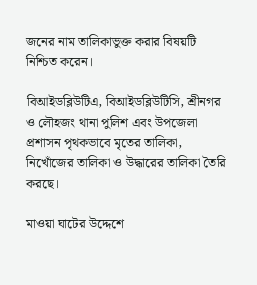জনের নাম তালিকাভুক্ত করার বিষয়টি নিশ্চিত করেন।

বিআইডব্লিউটিএ, বিআইডব্লিউটিসি, শ্রীনগর ও লৌহজং থানা পুলিশ এবং উপজেলা প্রশাসন পৃথকভাবে মৃতের তালিকা, নিখোঁজের তালিকা ও উদ্ধারের তালিকা তৈরি করছে।

মাওয়া ঘাটের উদ্দেশে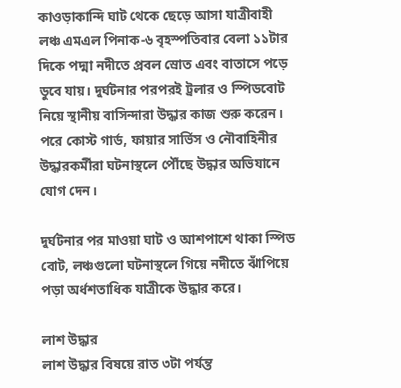কাওড়াকান্দি ঘাট থেকে ছেড়ে আসা যাত্রীবাহী লঞ্চ এমএল পিনাক-৬ বৃহস্পতিবার বেলা ১১টার দিকে পদ্মা নদীতে প্রবল স্রোত এবং বাতাসে পড়ে ডুবে যায়। দুর্ঘটনার পরপরই ট্রলার ও স্পিডবোট নিয়ে স্থানীয় বাসিন্দারা উদ্ধার কাজ শুরু করেন। পরে কোস্ট গার্ড, ফায়ার সার্ভিস ও নৌবাহিনীর উদ্ধারকর্মীরা ঘটনাস্থলে পৌঁছে উদ্ধার অভিযানে যোগ দেন।

দুর্ঘটনার পর মাওয়া ঘাট ও আশপাশে থাকা স্পিড বোট, লঞ্চগুলো ঘটনাস্থলে গিয়ে নদীতে ঝাঁপিয়ে পড়া অর্ধশতাধিক যাত্রীকে উদ্ধার করে।

লাশ উদ্ধার
লাশ উদ্ধার বিষয়ে রাত ৩টা পর্যন্ত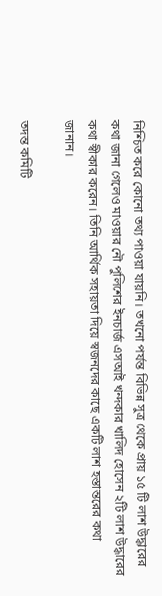নিশ্চিত করে কোনো তথ্য পাওয়া যায়নি। তখনো পর্যন্ত বিভিন্ন সুত্র থেকে প্রায় ১৫ টি লাশ উদ্ধারের কথা জানা গেলেও মাওয়ার নৌ পুলিশের ইনচার্জ এসআই খন্দকার খালিদ হোসেন ২টি লাশ উদ্ধারের কথা স্বীকার করেন। তিনি আর্থিক সহায়তা দিয়ে স্বজনদের কাছে একটি লাশ হস্তান্তরের কথা জানান।

তদন্ত কমিটি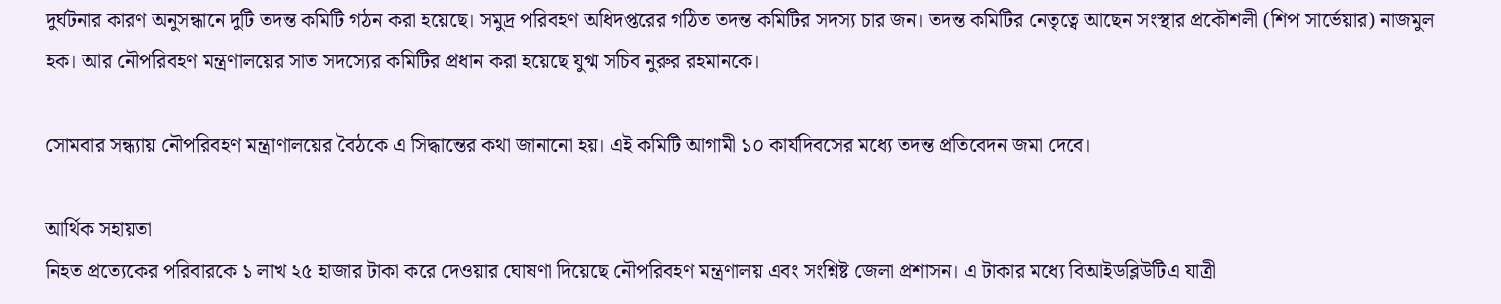দুর্ঘটনার কারণ অনুসন্ধানে দুটি তদন্ত কমিটি গঠন করা হয়েছে। সমুদ্র পরিবহণ অধিদপ্তরের গঠিত তদন্ত কমিটির সদস্য চার জন। তদন্ত কমিটির নেতৃত্বে আছেন সংস্থার প্রকৌশলী (শিপ সার্ভেয়ার) নাজমুল হক। আর নৌপরিবহণ মন্ত্রণালয়ের সাত সদস্যের কমিটির প্রধান করা হয়েছে যুগ্ম সচিব নুরুর রহমানকে।

সোমবার সন্ধ্যায় নৌপরিবহণ মন্ত্রাণালয়ের বৈঠকে এ সিদ্ধান্তের কথা জানানো হয়। এই কমিটি আগামী ১০ কার্যদিবসের মধ্যে তদন্ত প্রতিবেদন জমা দেবে।

আর্থিক সহায়তা
নিহত প্রত্যেকের পরিবারকে ১ লাখ ২৫ হাজার টাকা করে দেওয়ার ঘোষণা দিয়েছে নৌপরিবহণ মন্ত্রণালয় এবং সংশ্নিষ্ট জেলা প্রশাসন। এ টাকার মধ্যে বিআইডব্লিউটিএ যাত্রী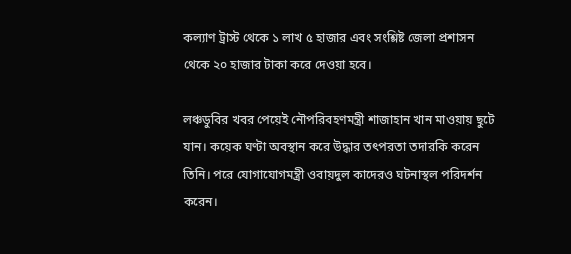কল্যাণ ট্রাস্ট থেকে ১ লাখ ৫ হাজার এবং সংশ্লিষ্ট জেলা প্রশাসন থেকে ২০ হাজার টাকা করে দেওয়া হবে।

লঞ্চডুবির খবর পেয়েই নৌপরিবহণমন্ত্রী শাজাহান খান মাওয়ায় ছুটে যান। কয়েক ঘণ্টা অবস্থান করে উদ্ধার তৎপরতা তদারকি করেন তিনি। পরে যোগাযোগমন্ত্রী ওবায়দুল কাদেরও ঘটনাস্থল পরিদর্শন করেন।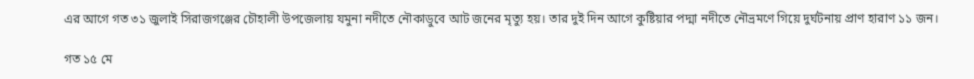এর আগে গত ৩১ জুলাই সিরাজগঞ্জের চৌহালী উপজেলায় যমুনা নদীতে নৌকাডুবে আট জনের মৃত্যু হয়। তার দুই দিন আগে কুষ্টিয়ার পদ্মা নদীতে নৌভ্রমণে গিয়ে দুর্ঘটনায় প্রাণ হারাণ ১১ জন।

গত ১৫ মে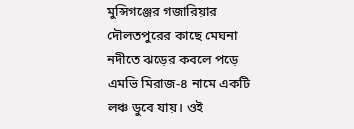মুন্সিগঞ্জের গজারিয়ার দৌলতপুরের কাছে মেঘনা নদীতে ঝড়ের কবলে পড়ে এমভি মিরাজ-৪ নামে একটি লঞ্চ ডুবে যায়। ওই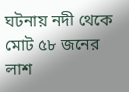ঘটনায় নদী থেকে মোট ৫৮ জনের লাশ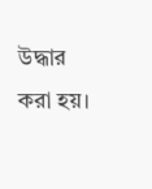উদ্ধার করা হয়।